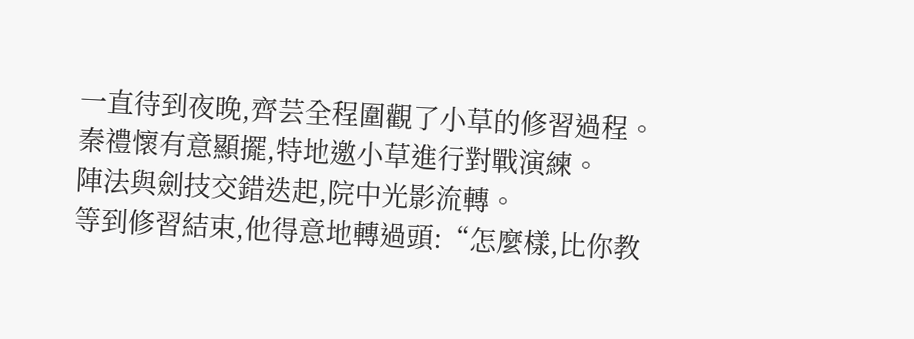一直待到夜晚,齊芸全程圍觀了小草的修習過程。
秦禮懷有意顯擺,特地邀小草進行對戰演練。
陣法與劍技交錯迭起,院中光影流轉。
等到修習結束,他得意地轉過頭:“怎麼樣,比你教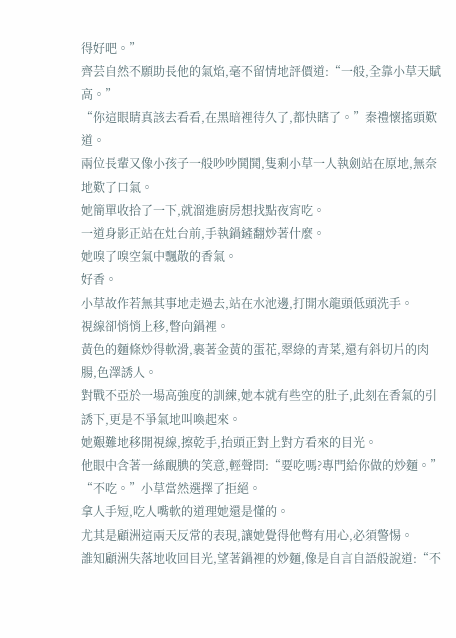得好吧。”
齊芸自然不願助長他的氣焰,毫不留情地評價道:“一般,全靠小草天賦高。”
“你這眼睛真該去看看,在黑暗裡待久了,都快瞎了。”秦禮懷搖頭歎道。
兩位長輩又像小孩子一般吵吵鬨鬨,隻剩小草一人執劍站在原地,無奈地歎了口氣。
她簡單收拾了一下,就溜進廚房想找點夜宵吃。
一道身影正站在灶台前,手執鍋鏟翻炒著什麼。
她嗅了嗅空氣中飄散的香氣。
好香。
小草故作若無其事地走過去,站在水池邊,打開水龍頭低頭洗手。
視線卻悄悄上移,瞥向鍋裡。
黃色的麵條炒得軟滑,裹著金黃的蛋花,翠綠的青菜,還有斜切片的肉腸,色澤誘人。
對戰不亞於一場高強度的訓練,她本就有些空的肚子,此刻在香氣的引誘下,更是不爭氣地叫喚起來。
她艱難地移開視線,擦乾手,抬頭正對上對方看來的目光。
他眼中含著一絲靦腆的笑意,輕聲問:“要吃嗎?專門給你做的炒麵。”
“不吃。”小草當然選擇了拒絕。
拿人手短,吃人嘴軟的道理她還是懂的。
尤其是顧洲這兩天反常的表現,讓她覺得他彆有用心,必須警惕。
誰知顧洲失落地收回目光,望著鍋裡的炒麵,像是自言自語般說道:“不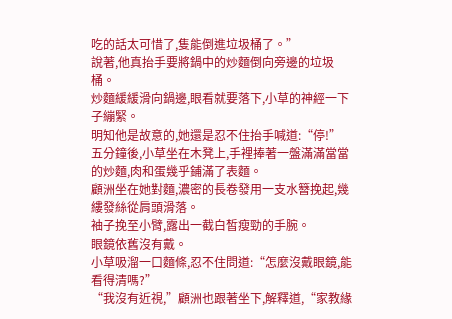吃的話太可惜了,隻能倒進垃圾桶了。”
說著,他真抬手要將鍋中的炒麵倒向旁邊的垃圾桶。
炒麵緩緩滑向鍋邊,眼看就要落下,小草的神經一下子繃緊。
明知他是故意的,她還是忍不住抬手喊道:“停!”
五分鐘後,小草坐在木凳上,手裡捧著一盤滿滿當當的炒麵,肉和蛋幾乎鋪滿了表麵。
顧洲坐在她對麵,濃密的長卷發用一支水簪挽起,幾縷發絲從肩頭滑落。
袖子挽至小臂,露出一截白皙瘦勁的手腕。
眼鏡依舊沒有戴。
小草吸溜一口麵條,忍不住問道:“怎麼沒戴眼鏡,能看得清嗎?”
“我沒有近視,”顧洲也跟著坐下,解釋道,“家教緣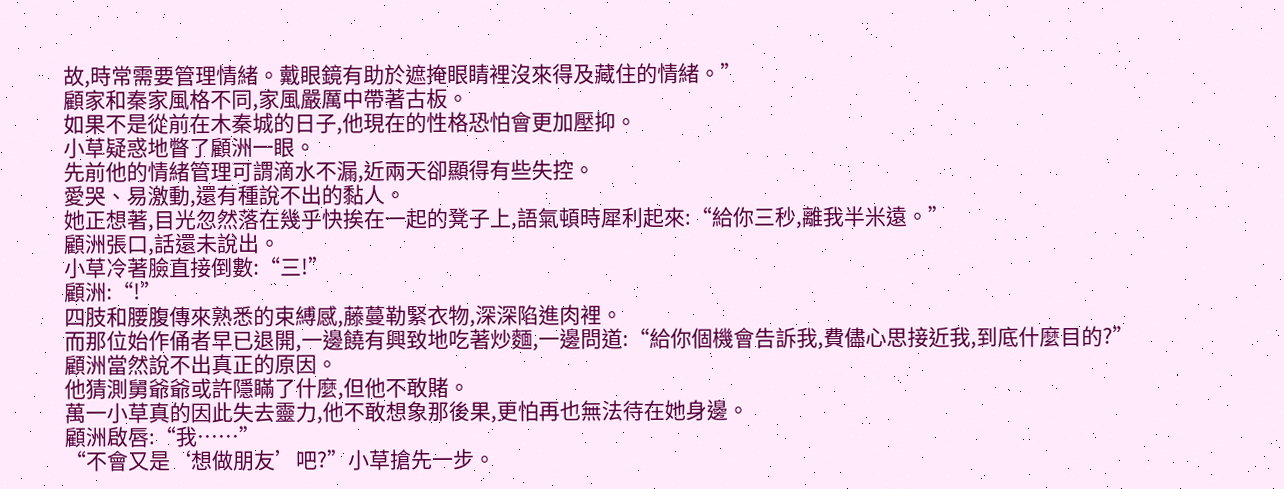故,時常需要管理情緒。戴眼鏡有助於遮掩眼睛裡沒來得及藏住的情緒。”
顧家和秦家風格不同,家風嚴厲中帶著古板。
如果不是從前在木秦城的日子,他現在的性格恐怕會更加壓抑。
小草疑惑地瞥了顧洲一眼。
先前他的情緒管理可謂滴水不漏,近兩天卻顯得有些失控。
愛哭、易激動,還有種說不出的黏人。
她正想著,目光忽然落在幾乎快挨在一起的凳子上,語氣頓時犀利起來:“給你三秒,離我半米遠。”
顧洲張口,話還未說出。
小草冷著臉直接倒數:“三!”
顧洲:“!”
四肢和腰腹傳來熟悉的束縛感,藤蔓勒緊衣物,深深陷進肉裡。
而那位始作俑者早已退開,一邊饒有興致地吃著炒麵,一邊問道:“給你個機會告訴我,費儘心思接近我,到底什麼目的?”
顧洲當然說不出真正的原因。
他猜測舅爺爺或許隱瞞了什麼,但他不敢賭。
萬一小草真的因此失去靈力,他不敢想象那後果,更怕再也無法待在她身邊。
顧洲啟唇:“我……”
“不會又是‘想做朋友’吧?”小草搶先一步。